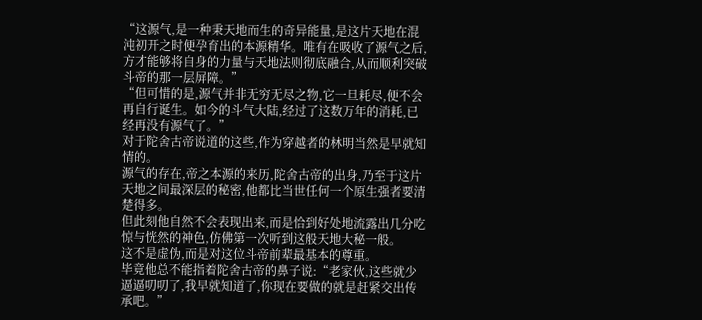“这源气,是一种秉天地而生的奇异能量,是这片天地在混沌初开之时便孕育出的本源精华。唯有在吸收了源气之后,方才能够将自身的力量与天地法则彻底融合,从而顺利突破斗帝的那一层屏障。”
“但可惜的是,源气并非无穷无尽之物,它一旦耗尽,便不会再自行诞生。如今的斗气大陆,经过了这数万年的消耗,已经再没有源气了。”
对于陀舍古帝说道的这些,作为穿越者的林明当然是早就知情的。
源气的存在,帝之本源的来历,陀舍古帝的出身,乃至于这片天地之间最深层的秘密,他都比当世任何一个原生强者要清楚得多。
但此刻他自然不会表现出来,而是恰到好处地流露出几分吃惊与恍然的神色,仿佛第一次听到这般天地大秘一般。
这不是虚伪,而是对这位斗帝前辈最基本的尊重。
毕竟他总不能指着陀舍古帝的鼻子说:“老家伙,这些就少逼逼叨叨了,我早就知道了,你现在要做的就是赶紧交出传承吧。”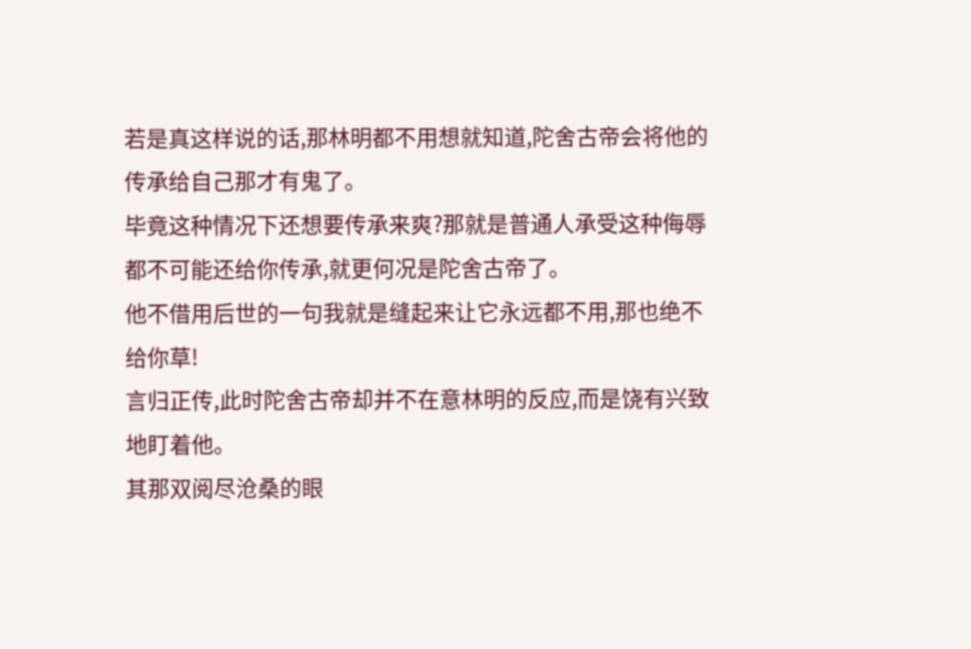若是真这样说的话,那林明都不用想就知道,陀舍古帝会将他的传承给自己那才有鬼了。
毕竟这种情况下还想要传承来爽?那就是普通人承受这种侮辱都不可能还给你传承,就更何况是陀舍古帝了。
他不借用后世的一句我就是缝起来让它永远都不用,那也绝不给你草!
言归正传,此时陀舍古帝却并不在意林明的反应,而是饶有兴致地盯着他。
其那双阅尽沧桑的眼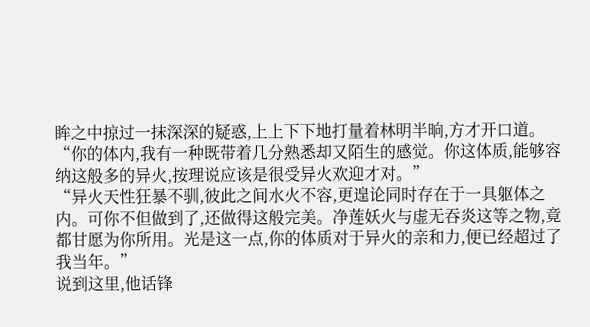眸之中掠过一抹深深的疑惑,上上下下地打量着林明半晌,方才开口道。
“你的体内,我有一种既带着几分熟悉却又陌生的感觉。你这体质,能够容纳这般多的异火,按理说应该是很受异火欢迎才对。”
“异火天性狂暴不驯,彼此之间水火不容,更遑论同时存在于一具躯体之内。可你不但做到了,还做得这般完美。净莲妖火与虚无吞炎这等之物,竟都甘愿为你所用。光是这一点,你的体质对于异火的亲和力,便已经超过了我当年。”
说到这里,他话锋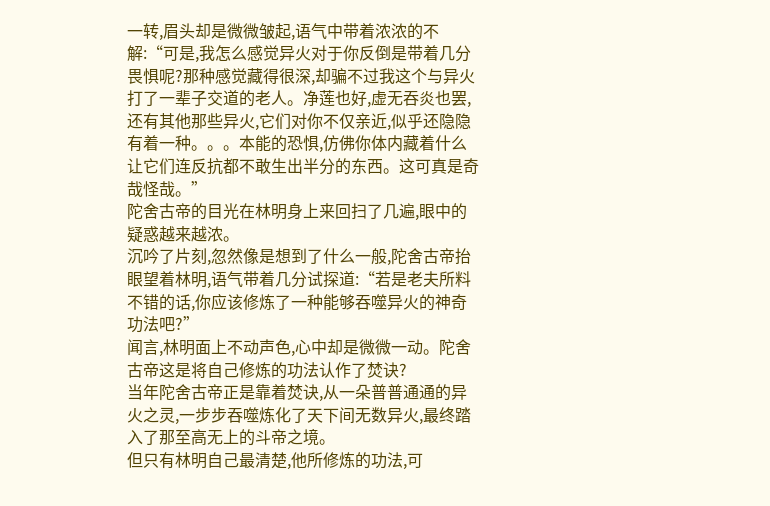一转,眉头却是微微皱起,语气中带着浓浓的不解:“可是,我怎么感觉异火对于你反倒是带着几分畏惧呢?那种感觉藏得很深,却骗不过我这个与异火打了一辈子交道的老人。净莲也好,虚无吞炎也罢,还有其他那些异火,它们对你不仅亲近,似乎还隐隐有着一种。。。本能的恐惧,仿佛你体内藏着什么让它们连反抗都不敢生出半分的东西。这可真是奇哉怪哉。”
陀舍古帝的目光在林明身上来回扫了几遍,眼中的疑惑越来越浓。
沉吟了片刻,忽然像是想到了什么一般,陀舍古帝抬眼望着林明,语气带着几分试探道:“若是老夫所料不错的话,你应该修炼了一种能够吞噬异火的神奇功法吧?”
闻言,林明面上不动声色,心中却是微微一动。陀舍古帝这是将自己修炼的功法认作了焚诀?
当年陀舍古帝正是靠着焚诀,从一朵普普通通的异火之灵,一步步吞噬炼化了天下间无数异火,最终踏入了那至高无上的斗帝之境。
但只有林明自己最清楚,他所修炼的功法,可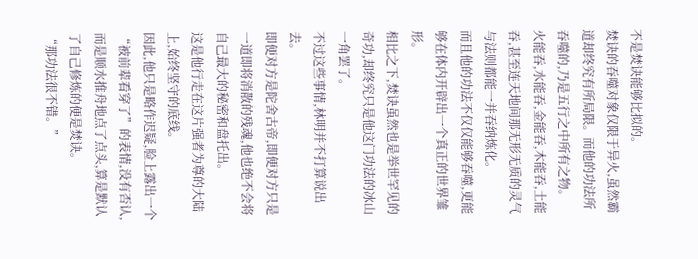不是焚诀能够比拟的。
焚诀的吞噬对象仅限于异火,虽然霸道却终究有所局限。而他的功法所吞噬的,乃是五行之中所有之物。
火能吞,水能吞,金能吞,木能吞,土能吞,甚至连天地间那无形无质的灵气与法则都能一并吞纳炼化。
而且他的功法不仅仅能够吞噬,更能够在体内开辟出一个真正的世界雏形。
相比之下,焚诀虽然也是举世罕见的奇功,却终究只是他这门功法的冰山一角罢了。
不过这些事情,林明并不打算说出去。
即便对方是陀舍古帝,即便对方只是一道即将消散的残魂,他也绝不会将自己最大的秘密和盘托出。
这是他行走在这片强者为尊的大陆上,始终坚守的底线。
因此,他只是略作迟疑,脸上露出一个“被前辈看穿了”的表情,没有否认,而是顺水推舟地点了点头,算是默认了自己修炼的便是焚诀。
“那功法很不错。”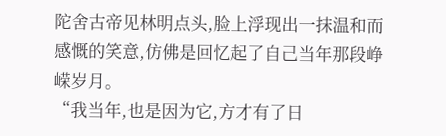陀舍古帝见林明点头,脸上浮现出一抹温和而感慨的笑意,仿佛是回忆起了自己当年那段峥嵘岁月。
“我当年,也是因为它,方才有了日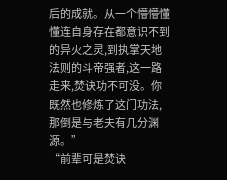后的成就。从一个懵懵懂懂连自身存在都意识不到的异火之灵,到执掌天地法则的斗帝强者,这一路走来,焚诀功不可没。你既然也修炼了这门功法,那倒是与老夫有几分渊源。”
“前辈可是焚诀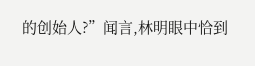的创始人?”闻言,林明眼中恰到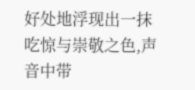好处地浮现出一抹吃惊与崇敬之色,声音中带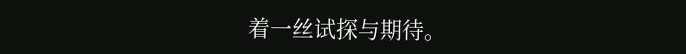着一丝试探与期待。